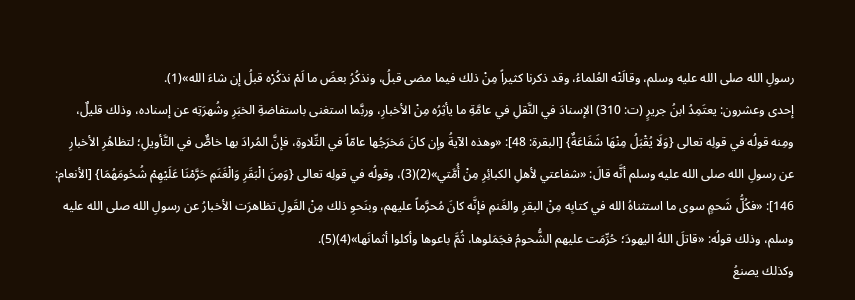رسولِ الله صلى الله عليه وسلم، وقالَتْه العُلماءُ، وقد ذكرنا كثيراً مِنْ ذلك فيما مضى قبلُ، ونذكُرُ بعضَ ما لَمْ نذكُرْه قبلُ إن شاءَ الله»(1).
إحدى وعشرون: يعتَمِدُ ابنُ جريرٍ (ت: 310) الإسنادَ في النَّقلِ في عامَّةِ ما يأثِرُه مِنْ الأخبارِ، وربَّما استغنى باستفاضةِ الخبَرِ وشُهرَتِه عن إسناده، وذلك قليلٌ، ومِنه قولُه في قولِه تعالى {وَلَا يُقْبَلُ مِنْهَا شَفَاعَةٌ} [البقرة: 48]: «وهذه الآيةُ وإن كانَ مَخرَجُها عامّاً في التِّلاوةِ، فإنَّ المُرادَ بها خاصٌّ في التَّأويلِ؛ لتظاهُرِ الأخبارِ عن رسولِ الله صلى الله عليه وسلم أنَّه قالَ: «شفاعتي لأهلِ الكبائِرِ مِنْ أُمَّتي»(2)(3)، وقولُه في قولِه تعالى {وَمِنَ الْبَقَرِ وَالْغَنَمِ حَرَّمْنَا عَلَيْهِمْ شُحُومَهُمَا} [الأنعام: 146]: «فكُلُّ شَحمٍ سوى ما استثناهُ الله في كتابِه مِنْ البقرِ والغَنمِ فإنَّه كانَ مُحرَّماً عليهم، وبنَحوِ ذلك مِنْ القَولِ تظاهرَت الأخبارُ عن رسولِ الله صلى الله عليه وسلم، وذلك قولُه: «قاتلَ اللهُ اليهودَ؛ حُرِّمَت عليهم الشُّحومُ فجَمَلوها، ثُمَّ باعوها وأكلوا أثمانَها»(4)(5).
وكذلك يصنعُ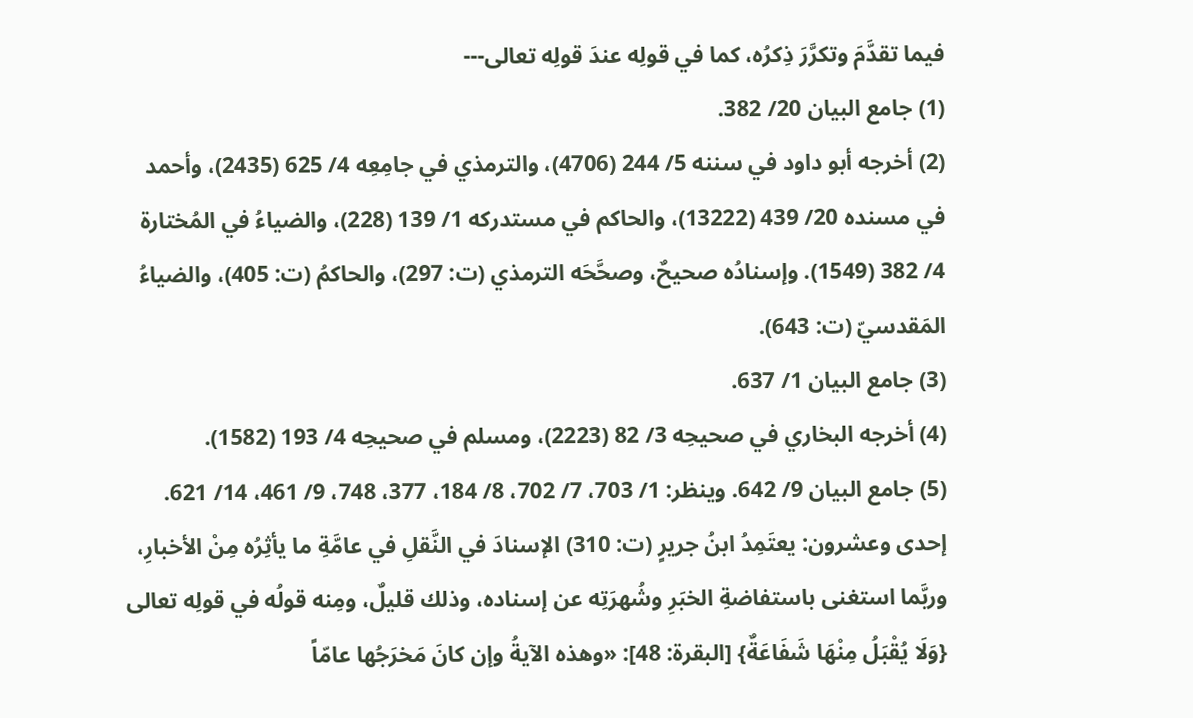فيما تقدَّمَ وتكرَّرَ ذِكرُه، كما في قولِه عندَ قولِه تعالى---
(1) جامع البيان 20/ 382.
(2) أخرجه أبو داود في سننه 5/ 244 (4706)، والترمذي في جامِعِه 4/ 625 (2435)، وأحمد في مسنده 20/ 439 (13222)، والحاكم في مستدركه 1/ 139 (228)، والضياءُ في المُختارة 4/ 382 (1549). وإسنادُه صحيحٌ، وصحَّحَه الترمذي (ت: 297)، والحاكمُ (ت: 405)، والضياءُ المَقدسيّ (ت: 643).
(3) جامع البيان 1/ 637.
(4) أخرجه البخاري في صحيحِه 3/ 82 (2223)، ومسلم في صحيحِه 4/ 193 (1582).
(5) جامع البيان 9/ 642. وينظر: 1/ 703، 7/ 702، 8/ 184، 377، 748، 9/ 461، 14/ 621.
إحدى وعشرون: يعتَمِدُ ابنُ جريرٍ (ت: 310) الإسنادَ في النَّقلِ في عامَّةِ ما يأثِرُه مِنْ الأخبارِ، وربَّما استغنى باستفاضةِ الخبَرِ وشُهرَتِه عن إسناده، وذلك قليلٌ، ومِنه قولُه في قولِه تعالى {وَلَا يُقْبَلُ مِنْهَا شَفَاعَةٌ} [البقرة: 48]: «وهذه الآيةُ وإن كانَ مَخرَجُها عامّاً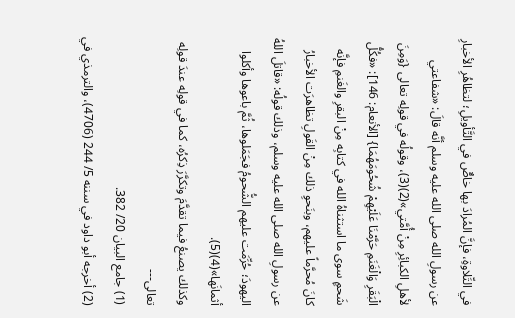في التِّلاوةِ، فإنَّ المُرادَ بها خاصٌّ في التَّأويلِ؛ لتظاهُرِ الأخبارِ عن رسولِ الله صلى الله عليه وسلم أنَّه قالَ: «شفاعتي لأهلِ الكبائِرِ مِنْ أُمَّتي»(2)(3)، وقولُه في قولِه تعالى {وَمِنَ الْبَقَرِ وَالْغَنَمِ حَرَّمْنَا عَلَيْهِمْ شُحُومَهُمَا} [الأنعام: 146]: «فكُلُّ شَحمٍ سوى ما استثناهُ الله في كتابِه مِنْ البقرِ والغَنمِ فإنَّه كانَ مُحرَّماً عليهم، وبنَحوِ ذلك مِنْ القَولِ تظاهرَت الأخبارُ عن رسولِ الله صلى الله عليه وسلم، وذلك قولُه: «قاتلَ اللهُ اليهودَ؛ حُرِّمَت عليهم الشُّحومُ فجَمَلوها، ثُمَّ باعوها وأكلوا أثمانَها»(4)(5).
وكذلك يصنعُ فيما تقدَّمَ وتكرَّرَ ذِكرُه، كما في قولِه عندَ قولِه تعالى---
(1) جامع البيان 20/ 382.
(2) أخرجه أبو داود في سننه 5/ 244 (4706)، والترمذي في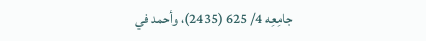جامِعِه 4/ 625 (2435)، وأحمد في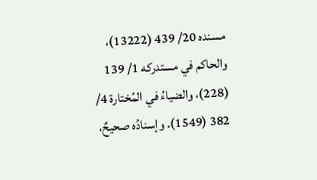مسنده 20/ 439 (13222)، والحاكم في مستدركه 1/ 139 (228)، والضياءُ في المُختارة 4/ 382 (1549). وإسنادُه صحيحٌ،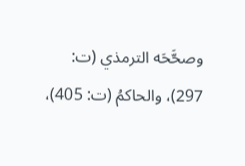وصحَّحَه الترمذي (ت: 297)، والحاكمُ (ت: 405)،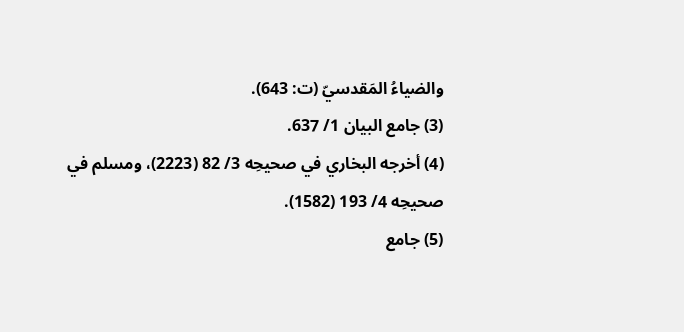والضياءُ المَقدسيّ (ت: 643).
(3) جامع البيان 1/ 637.
(4) أخرجه البخاري في صحيحِه 3/ 82 (2223)، ومسلم في صحيحِه 4/ 193 (1582).
(5) جامع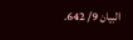البيان 9/ 642.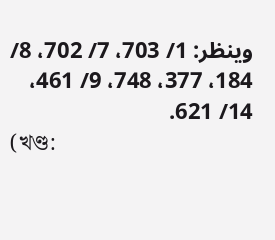وينظر: 1/ 703، 7/ 702، 8/ 184، 377، 748، 9/ 461، 14/ 621.
(খণ্ড: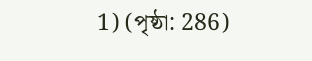1) (পৃষ্ঠা: 286)